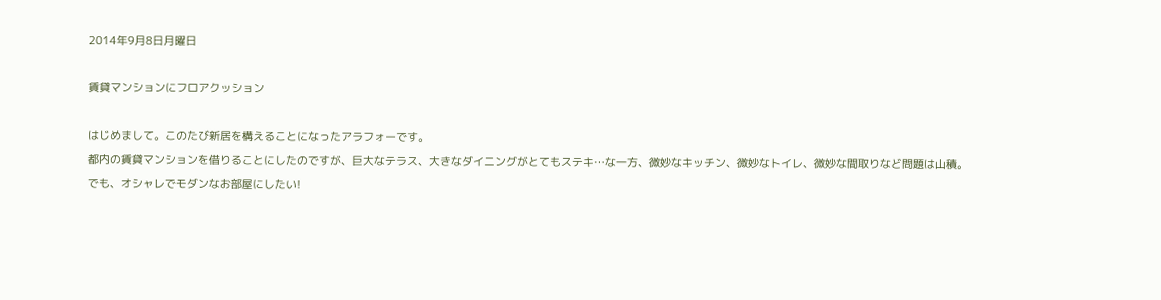2014年9月8日月曜日

賃貸マンションにフロアクッション

はじめまして。このたび新居を構えることになったアラフォーです。
都内の賃貸マンションを借りることにしたのですが、巨大なテラス、大きなダイニングがとてもステキ…な一方、微妙なキッチン、微妙なトイレ、微妙な間取りなど問題は山積。
でも、オシャレでモダンなお部屋にしたい!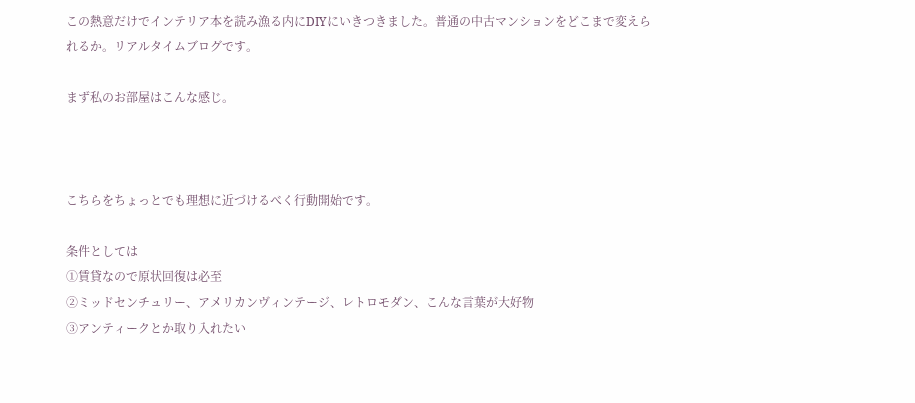この熱意だけでインテリア本を読み漁る内にDIYにいきつきました。普通の中古マンションをどこまで変えられるか。リアルタイムブログです。

まず私のお部屋はこんな感じ。



こちらをちょっとでも理想に近づけるべく行動開始です。

条件としては
①賃貸なので原状回復は必至
②ミッドセンチュリー、アメリカンヴィンテージ、レトロモダン、こんな言葉が大好物
③アンティークとか取り入れたい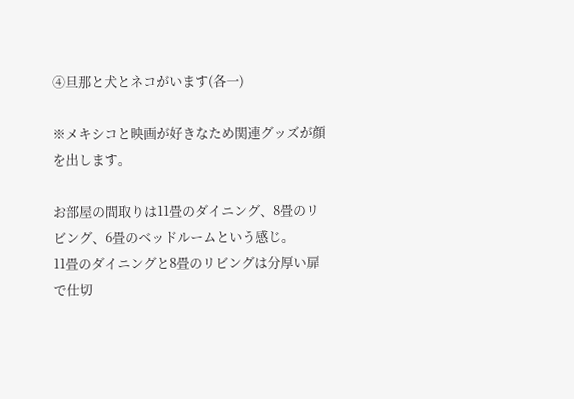④旦那と犬とネコがいます(各一)

※メキシコと映画が好きなため関連グッズが顔を出します。

お部屋の間取りは11畳のダイニング、8畳のリビング、6畳のベッドルームという感じ。
11畳のダイニングと8畳のリビングは分厚い扉で仕切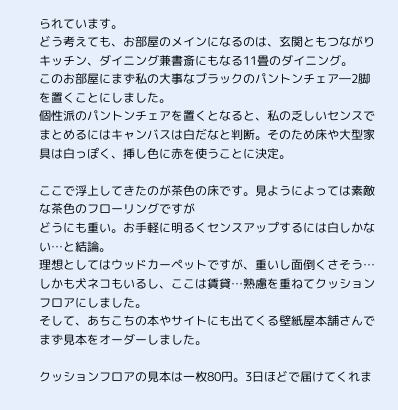られています。
どう考えても、お部屋のメインになるのは、玄関ともつながりキッチン、ダイニング兼書斎にもなる11畳のダイニング。
このお部屋にまず私の大事なブラックのパントンチェア―2脚を置くことにしました。
個性派のパントンチェアを置くとなると、私の乏しいセンスでまとめるにはキャンバスは白だなと判断。そのため床や大型家具は白っぽく、挿し色に赤を使うことに決定。

ここで浮上してきたのが茶色の床です。見ようによっては素敵な茶色のフローリングですが
どうにも重い。お手軽に明るくセンスアップするには白しかない…と結論。
理想としてはウッドカーペットですが、重いし面倒くさそう…しかも犬ネコもいるし、ここは賃貸…熟慮を重ねてクッションフロアにしました。
そして、あちこちの本やサイトにも出てくる壁紙屋本舗さんでまず見本をオーダーしました。

クッションフロアの見本は一枚80円。3日ほどで届けてくれま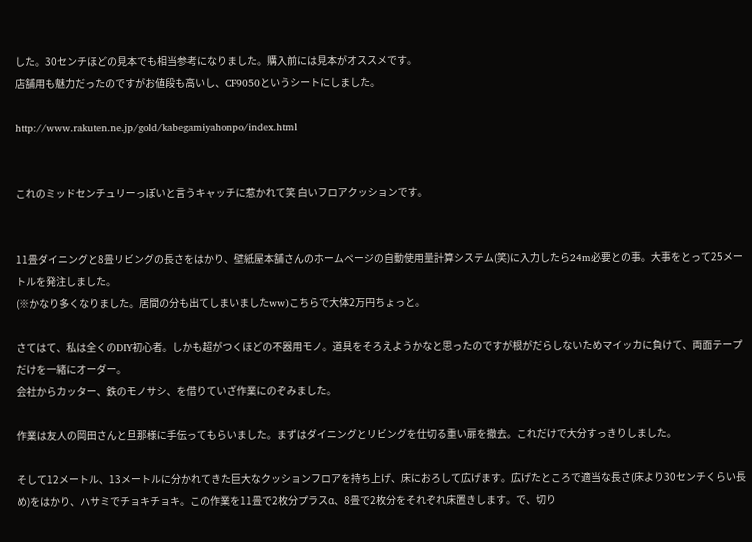した。30センチほどの見本でも相当参考になりました。購入前には見本がオススメです。
店舗用も魅力だったのですがお値段も高いし、CF9050というシートにしました。

http://www.rakuten.ne.jp/gold/kabegamiyahonpo/index.html


これのミッドセンチュリーっぽいと言うキャッチに惹かれて笑 白いフロアクッションです。


11畳ダイニングと8畳リビングの長さをはかり、壁紙屋本舗さんのホームページの自動使用量計算システム(笑)に入力したら24m必要との事。大事をとって25メートルを発注しました。
(※かなり多くなりました。居間の分も出てしまいましたww)こちらで大体2万円ちょっと。

さてはて、私は全くのDIY初心者。しかも超がつくほどの不器用モノ。道具をそろえようかなと思ったのですが根がだらしないためマイッカに負けて、両面テープだけを一緒にオーダー。
会社からカッター、鉄のモノサシ、を借りていざ作業にのぞみました。

作業は友人の岡田さんと旦那様に手伝ってもらいました。まずはダイニングとリビングを仕切る重い扉を撤去。これだけで大分すっきりしました。

そして12メートル、13メートルに分かれてきた巨大なクッションフロアを持ち上げ、床におろして広げます。広げたところで適当な長さ(床より30センチくらい長め)をはかり、ハサミでチョキチョキ。この作業を11畳で2枚分プラスα、8畳で2枚分をそれぞれ床置きします。で、切り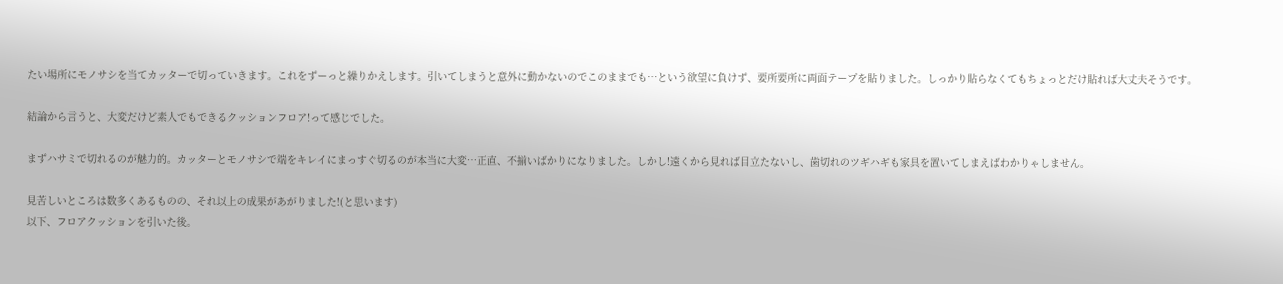たい場所にモノサシを当てカッターで切っていきます。これをずーっと繰りかえします。引いてしまうと意外に動かないのでこのままでも…という欲望に負けず、要所要所に両面テープを貼りました。しっかり貼らなくてもちょっとだけ貼れば大丈夫そうです。

結論から言うと、大変だけど素人でもできるクッションフロア!って感じでした。

まずハサミで切れるのが魅力的。カッターとモノサシで端をキレイにまっすぐ切るのが本当に大変…正直、不揃いばかりになりました。しかし!遠くから見れば目立たないし、歯切れのツギハギも家具を置いてしまえばわかりゃしません。

見苦しいところは数多くあるものの、それ以上の成果があがりました!(と思います)
以下、フロアクッションを引いた後。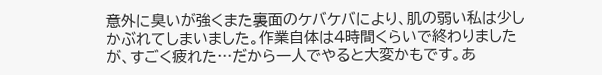意外に臭いが強くまた裏面のケバケバにより、肌の弱い私は少しかぶれてしまいました。作業自体は4時間くらいで終わりましたが、すごく疲れた…だから一人でやると大変かもです。あ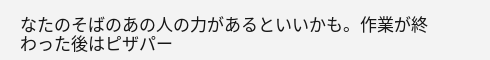なたのそばのあの人の力があるといいかも。作業が終わった後はピザパー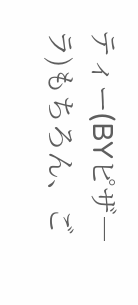ティー(BYピザ―ラ)もちろん、ご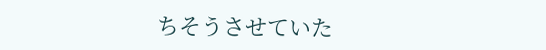ちそうさせていた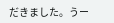だきました。うー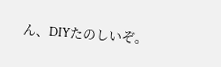ん、DIYたのしいぞ。